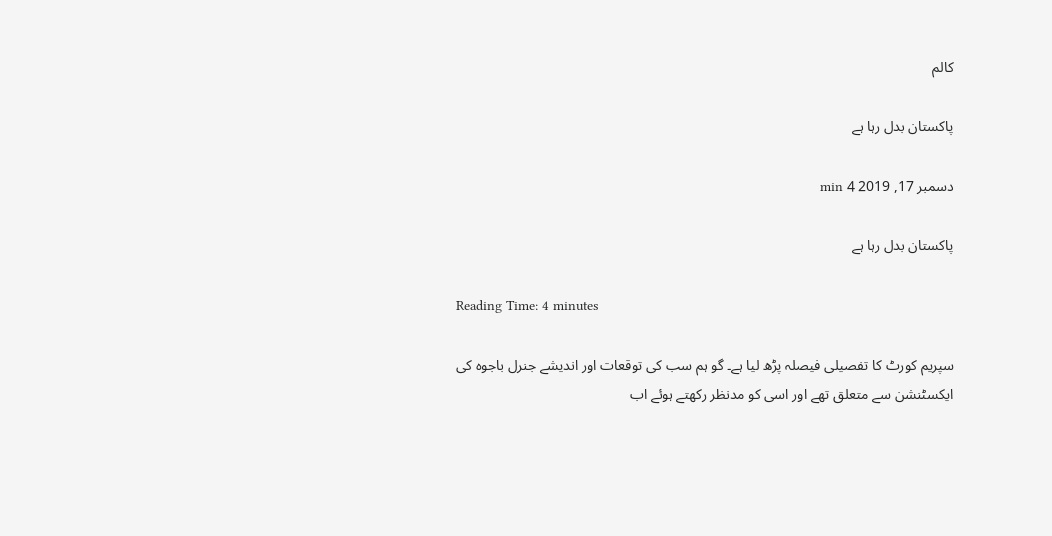کالم

پاکستان بدل رہا ہے

دسمبر 17, 2019 4 min

پاکستان بدل رہا ہے

Reading Time: 4 minutes

سپریم کورٹ کا تفصیلی فیصلہ پڑھ لیا ہے۔ گو ہم سب کی توقعات اور اندیشے جنرل باجوہ کی ایکسٹنشن سے متعلق تھے اور اسی کو مدنظر رکھتے ہوئے اب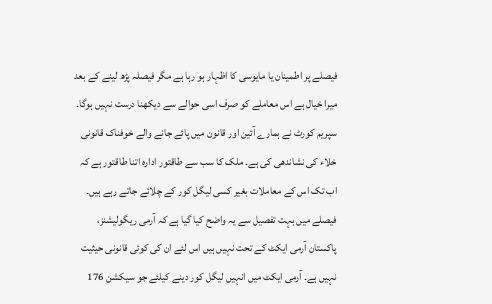فیصلے پر اطمینان یا مایوسی کا اظہار ہو رہا ہے مگر فیصلہ پڑھ لینے کے بعد میرا خیال ہے اس معاملے کو صرف اسی حوالے سے دیکھنا درست نہیں ہوگا۔ سپریم کورٹ نے ہمارے آئین اور قانون میں پائے جانے والے خوفناک قانونی خلاء کی نشاندھی کی ہے۔ ملک کا سب سے طاقتور ادارہ اتنا طاقتور ہے کہ اب تک اس کے معاملات بغیر کسی لیگل کور کے چلائے جاتے رہے ہیں۔ فیصلے میں بہت تفصیل سے یہ واضح کیا گیا ہے کہ آرمی ریگولیشنز، پاکستان آرمی ایکٹ کے تحت نہیں ہیں اس لئے ان کی کوئی قانونی حیثیت نہیں ہے۔ آرمی ایکٹ میں انہیں لیگل کور دینے کیلئے جو سیکشن 176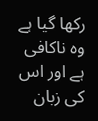رکھا گیا ہے وہ ناکافی ہے اور اس کی زبان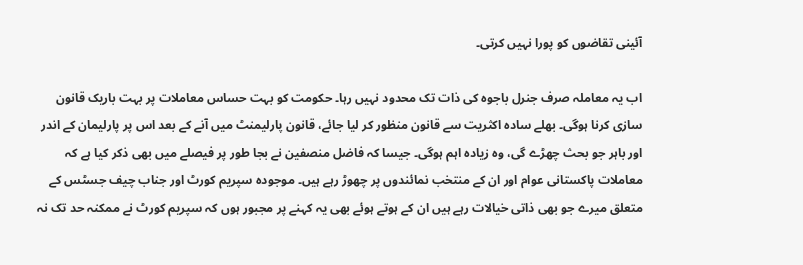آئینی تقاضوں کو پورا نہیں کرتی۔

اب یہ معاملہ صرف جنرل باجوہ کی ذات تک محدود نہیں رہا۔ حکومت کو بہت حساس معاملات پر بہت باریک قانون سازی کرنا ہوگی۔ بھلے سادہ اکثریت سے قانون منظور کر لیا جائے، قانون پارلیمنٹ میں آنے کے بعد اس پر پارلیمان کے اندر اور باہر جو بحث چھڑے گی، وہ زیادہ اہم ہوگی۔ جیسا کہ فاضل منصفین نے بجا طور پر فیصلے میں بھی ذکر کیا ہے کہ معاملات پاکستانی عوام اور ان کے منتخب نمائندوں پر چھوڑ رہے ہیں۔ موجودہ سپریم کورٹ اور جناب چیف جسٹس کے متعلق میرے جو بھی ذاتی خیالات رہے ہیں ان کے ہوتے ہوئے بھی یہ کہنے پر مجبور ہوں کہ سپریم کورٹ نے ممکنہ حد تک نہ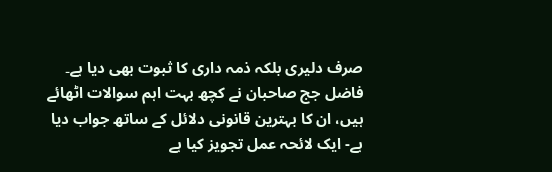صرف دلیری بلکہ ذمہ داری کا ثبوت بھی دیا ہے۔ فاضل جج صاحبان نے کچھ بہت اہم سوالات اٹھائے ہیں، ان کا بہترین قانونی دلائل کے ساتھ جواب دیا ہے- ایک لائحہ عمل تجویز کیا ہے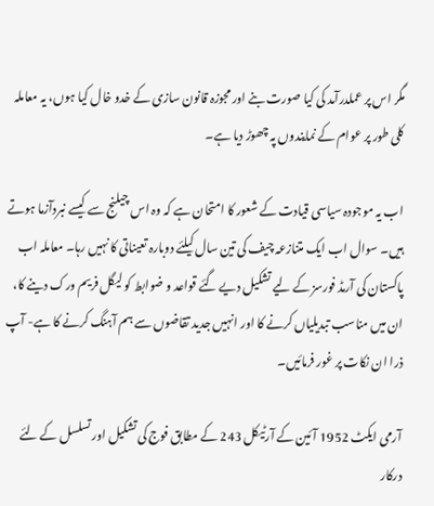مگر اس پر عملدرآمد کی کیا صورت بنے اور مجوزہ قانون سازی کے خدو خال کیا ہوں، یہ معاملہ کلی طور پر عوام کے نمایندوں پہ چھوڑ دیا ہے۔

اب یہ موجودہ سیاسی قیادت کے شعور کا امتحان ہے کہ وہ اس چیلنج سے کیسے نبردآزما ہوتے ہیں۔ سوال اب ایک متنازعہ چیف کی تین سال کیلئے دوبارہ تعیناتی کا نہیں رہا۔ معاملہ اب پاکستان کی آرمڈ فورسز کے لیے تشکیل دیے گئے قواعد و ضوابط کو لیگل فریم ورک دینے کا، ان میں مناسب تبدیلیاں کرنے کا اور انہیں جدید تقاضوں سے ہم آہنگ کرنے کا ہے- آپ ذرا ان نکات پر غور فرمائیں۔

آرمی ایکٹ 1952 آئین کے آرٹیکل 243 کے مطابق فوج کی تشکیل اور تسلسل کے لئے درکار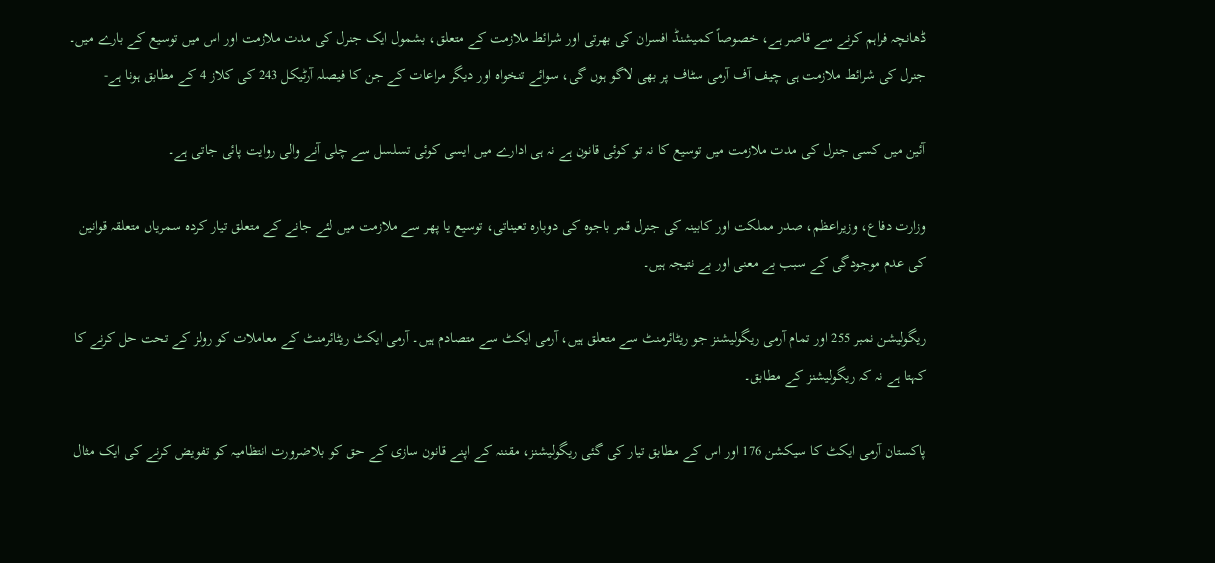ڈھانچہ فراہم کرنے سے قاصر ہے، خصوصاً کمیشنڈ افسران کی بھرتی اور شرائط ملازمت کے متعلق، بشمول ایک جنرل کی مدت ملازمت اور اس میں توسیع کے بارے میں۔ جنرل کی شرائط ملازمت ہی چیف آف آرمی سٹاف پر بھی لاگو ہوں گی، سوائے تنخواہ اور دیگر مراعات کے جن کا فیصلہ آرٹیکل 243 کی کلاز 4 کے مطابق ہونا ہے-

آئین میں کسی جنرل کی مدت ملازمت میں توسیع کا نہ تو کوئی قانون ہے نہ ہی ادارے میں ایسی کوئی تسلسل سے چلی آنے والی روایت پائی جاتی ہے۔

وزارت دفاع، وزیراعظم، صدر مملکت اور کابینہ کی جنرل قمر باجوہ کی دوبارہ تعیناتی، توسیع یا پھر سے ملازمت میں لئے جانے کے متعلق تیار کردہ سمریاں متعلقہ قوانین کی عدم موجودگی کے سبب بے معنی اور بے نتیجہ ہیں۔

ریگولیشن نمبر 255 اور تمام آرمی ریگولیشنز جو ریٹائرمنٹ سے متعلق ہیں، آرمی ایکٹ سے متصادم ہیں۔ آرمی ایکٹ ریٹائرمنٹ کے معاملات کو رولز کے تحت حل کرنے کا کہتا ہے نہ کہ ریگولیشنز کے مطابق۔

پاکستان آرمی ایکٹ کا سیکشن 176 اور اس کے مطابق تیار کی گئی ریگولیشنز، مقننہ کے اپنے قانون سازی کے حق کو بلاضرورت انتظامیہ کو تفویض کرنے کی ایک مثال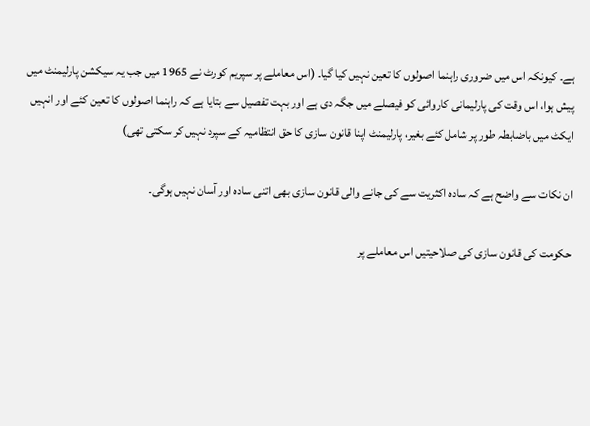ہے۔ کیونکہ اس میں ضروری راہنما اصولوں کا تعین نہیں کیا گیا۔ (اس معاملے پر سپریم کورٹ نے 1965 میں جب یہ سیکشن پارلیمنٹ میں پیش ہوا، اس وقت کی پارلیمانی کاروائی کو فیصلے میں جگہ دی ہے اور بہت تفصیل سے بتایا ہے کہ راہنما اصولوں کا تعین کئے اور انہیں ایکٹ میں باضابطہ طور پر شامل کئے بغیر، پارلیمنٹ اپنا قانون سازی کا حق انتظامیہ کے سپرد نہیں کر سکتی تھی)

ان نکات سے واضح ہے کہ سادہ اکثریت سے کی جانے والی قانون سازی بھی اتنی سادہ اور آسان نہیں ہوگی۔

حکومت کی قانون سازی کی صلاحیتیں اس معاملے پر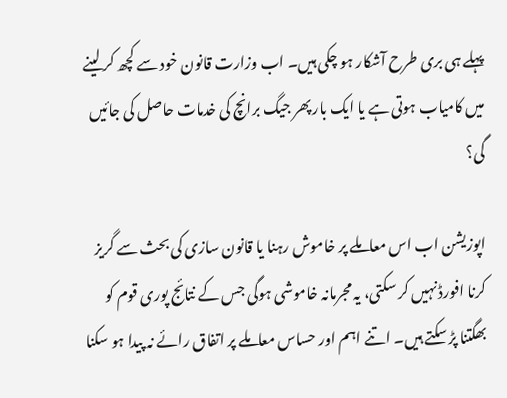پہلے ہی بری طرح آشکار ہو چکی ہیں۔ اب وزارت قانون خود سے کچھ کر لینے میں کامیاب ہوتی ہے یا ایک بار پھر جیگ برانچ کی خدمات حاصل کی جائیں گی؟

اپوزیشن اب اس معاملے پر خاموش رہنا یا قانون سازی کی بحث سے گریز کرنا افورڈ نہیں کر سکتی، یہ مجرمانہ خاموشی ہوگی جس کے نتائج پوری قوم کو بھگتنا پڑ سکتے ہیں۔ اتنے اہم اور حساس معاملے پر اتفاق رائے نہ پیدا ہو سکنا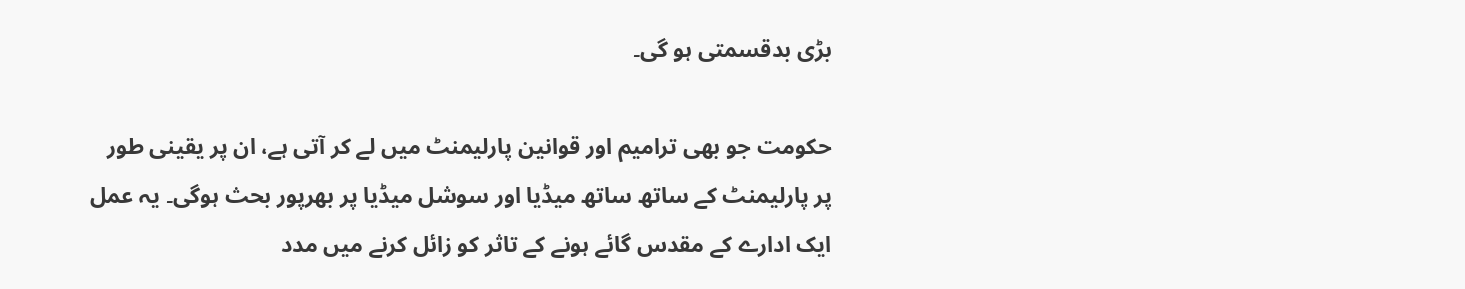بڑی بدقسمتی ہو گی۔

حکومت جو بھی ترامیم اور قوانین پارلیمنٹ میں لے کر آتی ہے، ان پر یقینی طور پر پارلیمنٹ کے ساتھ ساتھ میڈیا اور سوشل میڈیا پر بھرپور بحث ہوگی۔ یہ عمل ایک ادارے کے مقدس گائے ہونے کے تاثر کو زائل کرنے میں مدد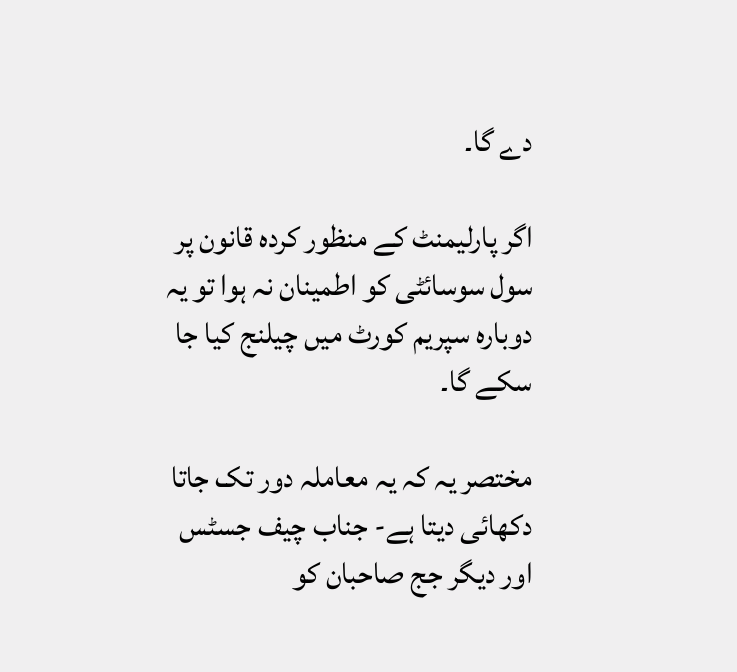دے گا۔

اگر پارلیمنٹ کے منظور کردہ قانون پر سول سوسائٹی کو اطمینان نہ ہوا تو یہ دوبارہ سپریم کورٹ میں چیلنج کیا جا سکے گا۔

مختصر یہ کہ یہ معاملہ دور تک جاتا دکھائی دیتا ہے- جناب چیف جسٹس اور دیگر جج صاحبان کو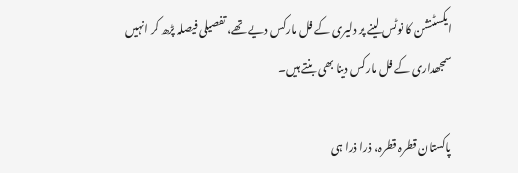ایکسٹنشن کا نوٹس لینے پر دلیری کے فل مارکس دیے تھے، تفصیلی فیصلہ پڑھ کر انہیں سمجھداری کے فل مارکس دینا بھی بنتے ہیں۔

پاکستان قطرہ قطرہ، ذرا ذرا ہی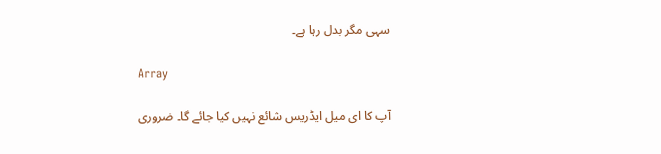سہی مگر بدل رہا ہے۔

Array

آپ کا ای میل ایڈریس شائع نہیں کیا جائے گا۔ ضروری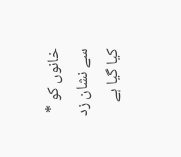خانوں کو * سے نشان زد کیا گیا ہے